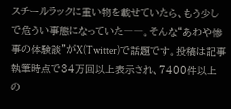スチールラックに重い物を載せていたら、もう少しで危うい事態になっていた――。そんな“あわや惨事の体験談”がX(Twitter)で話題です。投稿は記事執筆時点で34万回以上表示され、7400件以上の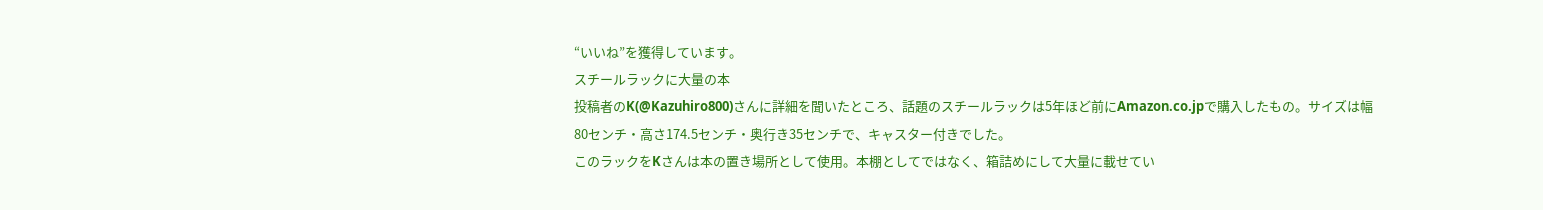“いいね”を獲得しています。
スチールラックに大量の本
投稿者のK(@Kazuhiro800)さんに詳細を聞いたところ、話題のスチールラックは5年ほど前にAmazon.co.jpで購入したもの。サイズは幅80センチ・高さ174.5センチ・奥行き35センチで、キャスター付きでした。
このラックをKさんは本の置き場所として使用。本棚としてではなく、箱詰めにして大量に載せてい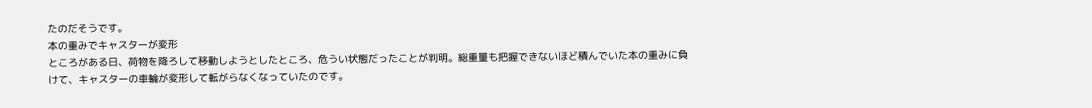たのだそうです。
本の重みでキャスターが変形
ところがある日、荷物を降ろして移動しようとしたところ、危うい状態だったことが判明。総重量も把握できないほど積んでいた本の重みに負けて、キャスターの車輪が変形して転がらなくなっていたのです。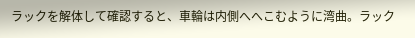ラックを解体して確認すると、車輪は内側へへこむように湾曲。ラック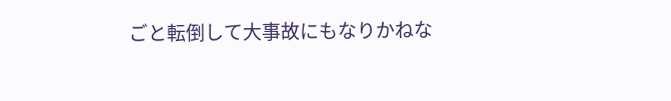ごと転倒して大事故にもなりかねな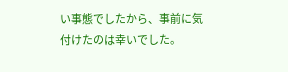い事態でしたから、事前に気付けたのは幸いでした。